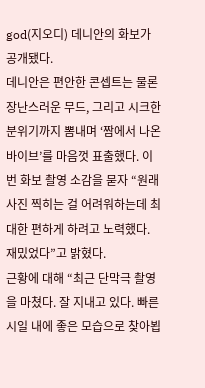god(지오디) 데니안의 화보가 공개됐다.
데니안은 편안한 콘셉트는 물론 장난스러운 무드, 그리고 시크한 분위기까지 뽐내며 ‘짬에서 나온 바이브’를 마음껏 표출했다. 이번 화보 촬영 소감을 묻자 “원래 사진 찍히는 걸 어려워하는데 최대한 편하게 하려고 노력했다. 재밌었다”고 밝혔다.
근황에 대해 “최근 단막극 촬영을 마쳤다. 잘 지내고 있다. 빠른 시일 내에 좋은 모습으로 찾아뵙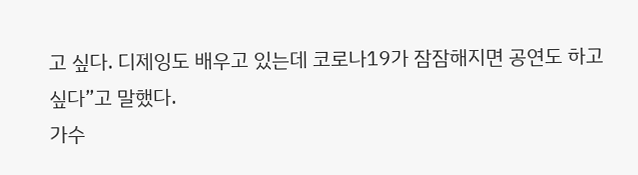고 싶다. 디제잉도 배우고 있는데 코로나19가 잠잠해지면 공연도 하고 싶다”고 말했다.
가수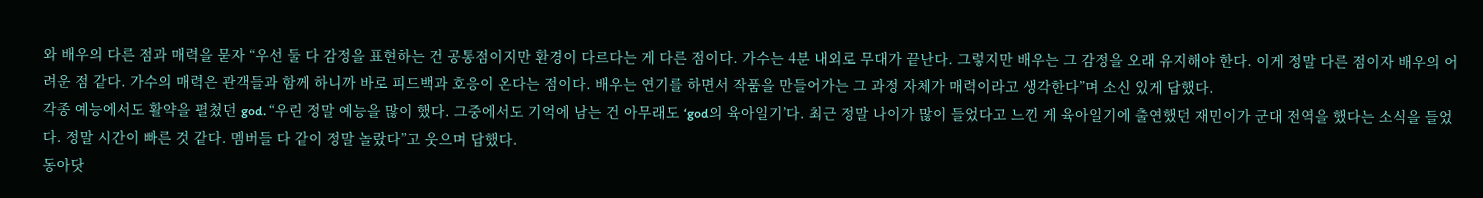와 배우의 다른 점과 매력을 묻자 “우선 둘 다 감정을 표현하는 건 공통점이지만 환경이 다르다는 게 다른 점이다. 가수는 4분 내외로 무대가 끝난다. 그렇지만 배우는 그 감정을 오래 유지해야 한다. 이게 정말 다른 점이자 배우의 어려운 점 같다. 가수의 매력은 관객들과 함께 하니까 바로 피드백과 호응이 온다는 점이다. 배우는 연기를 하면서 작품을 만들어가는 그 과정 자체가 매력이라고 생각한다”며 소신 있게 답했다.
각종 예능에서도 활약을 펼쳤던 god. “우린 정말 예능을 많이 했다. 그중에서도 기억에 남는 건 아무래도 ‘god의 육아일기’다. 최근 정말 나이가 많이 들었다고 느낀 게 육아일기에 출연했던 재민이가 군대 전역을 했다는 소식을 들었다. 정말 시간이 빠른 것 같다. 멤버들 다 같이 정말 놀랐다”고 웃으며 답했다.
동아닷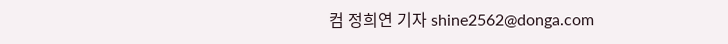컴 정희연 기자 shine2562@donga.com